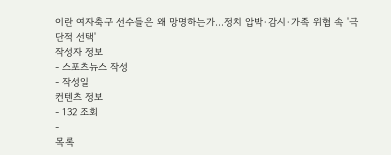이란 여자축구 선수들은 왜 망명하는가…정치 압박·감시·가족 위협 속 '극단적 선택'
작성자 정보
- 스포츠뉴스 작성
- 작성일
컨텐츠 정보
- 132 조회
-
목록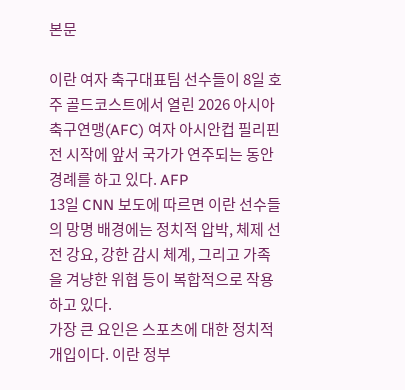본문

이란 여자 축구대표팀 선수들이 8일 호주 골드코스트에서 열린 2026 아시아축구연맹(AFC) 여자 아시안컵 필리핀전 시작에 앞서 국가가 연주되는 동안 경례를 하고 있다. AFP
13일 CNN 보도에 따르면 이란 선수들의 망명 배경에는 정치적 압박, 체제 선전 강요, 강한 감시 체계, 그리고 가족을 겨냥한 위협 등이 복합적으로 작용하고 있다.
가장 큰 요인은 스포츠에 대한 정치적 개입이다. 이란 정부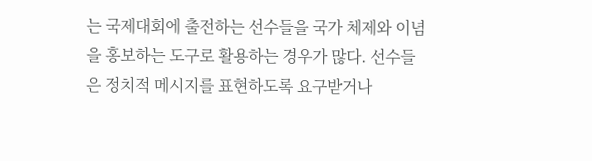는 국제대회에 출전하는 선수들을 국가 체제와 이념을 홍보하는 도구로 활용하는 경우가 많다. 선수들은 정치적 메시지를 표현하도록 요구받거나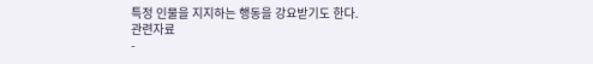특정 인물을 지지하는 행동을 강요받기도 한다.
관련자료
-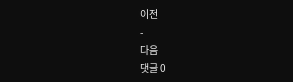이전
-
다음
댓글 0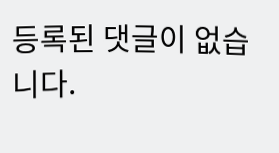등록된 댓글이 없습니다.